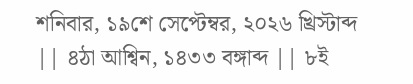শনিবার, ১৯শে সেপ্টেম্বর, ২০২৬ খ্রিস্টাব্দ || ৪ঠা আশ্বিন, ১৪৩৩ বঙ্গাব্দ || ৮ই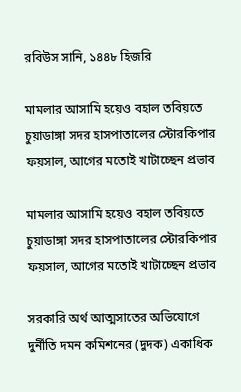রবিউস সানি, ১৪৪৮ হিজরি

মামলার আসামি হয়েও বহাল তবিয়তে চুয়াডাঙ্গা সদর হাসপাতালের স্টোরকিপার ফয়সাল, আগের মতোই খাটাচ্ছেন প্রভাব

মামলার আসামি হয়েও বহাল তবিয়তে চুয়াডাঙ্গা সদর হাসপাতালের স্টোরকিপার ফয়সাল, আগের মতোই খাটাচ্ছেন প্রভাব

সরকারি অর্থ আত্মসাতের অভিযোগে দুর্নীতি দমন কমিশনের (দুদক) একাধিক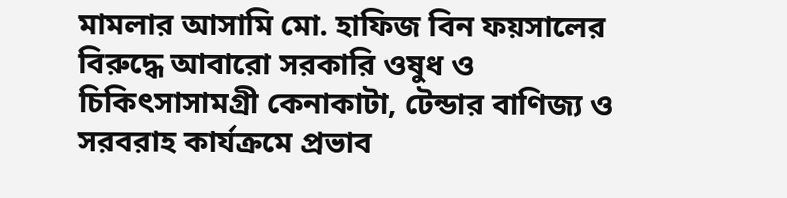মামলার আসামি মো. হাফিজ বিন ফয়সালের বিরুদ্ধে আবারো সরকারি ওষুধ ও চিকিৎসাসামগ্রী কেনাকাটা, টেন্ডার বাণিজ্য ও সরবরাহ কার্যক্রমে প্রভাব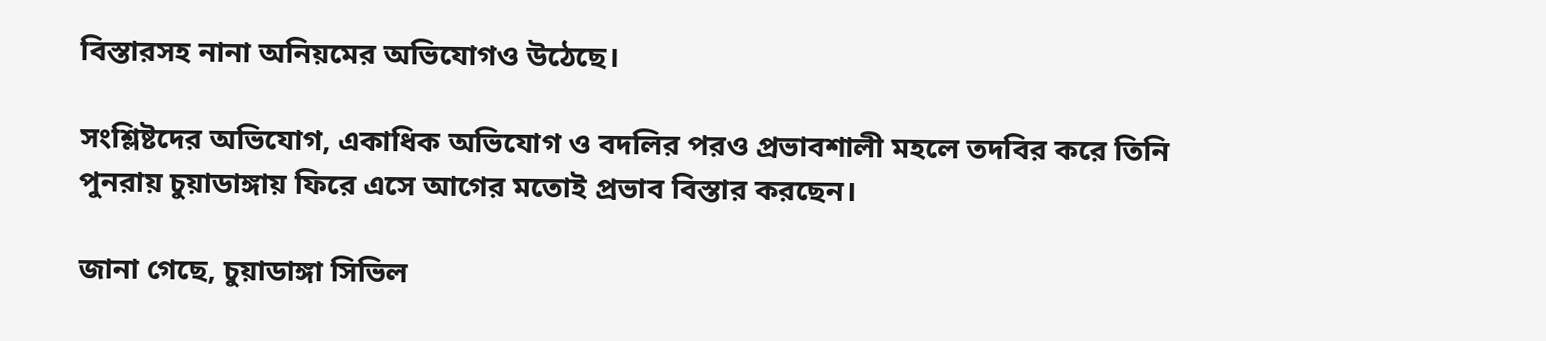বিস্তারসহ নানা অনিয়মের অভিযোগও উঠেছে।

সংশ্লিষ্টদের অভিযোগ, একাধিক অভিযোগ ও বদলির পরও প্রভাবশালী মহলে তদবির করে তিনি পুনরায় চুয়াডাঙ্গায় ফিরে এসে আগের মতোই প্রভাব বিস্তার করছেন।

জানা গেছে, চুয়াডাঙ্গা সিভিল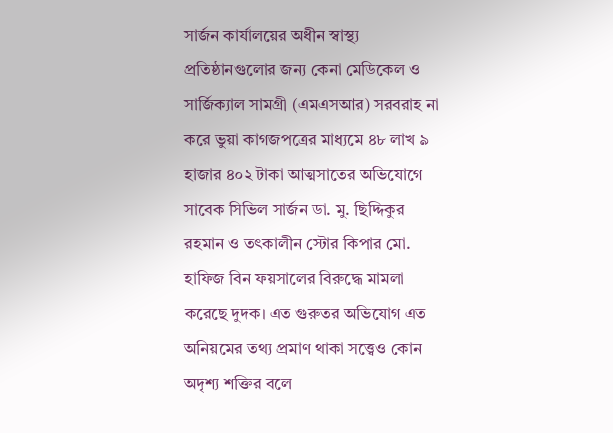সার্জন কার্যালয়ের অধীন স্বাস্থ্য প্রতিষ্ঠানগুলোর জন্য কেনা মেডিকেল ও সার্জিক্যাল সামগ্রী (এমএসআর) সরবরাহ না করে ভুয়া কাগজপত্রের মাধ্যমে ৪৮ লাখ ৯ হাজার ৪০২ টাকা আত্মসাতের অভিযোগে সাবেক সিভিল সার্জন ডা. মু. ছিদ্দিকুর রহমান ও তৎকালীন স্টোর কিপার মো. হাফিজ বিন ফয়সালের বিরুদ্ধে মামলা করেছে দুদক। এত গুরুতর অভিযোগ এত অনিয়মের তথ্য প্রমাণ থাকা সত্ত্বেও কোন অদৃশ্য শক্তির বলে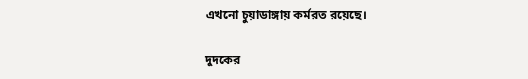এখনো চুয়াডাঙ্গায় কর্মরত রয়েছে।

দুদকের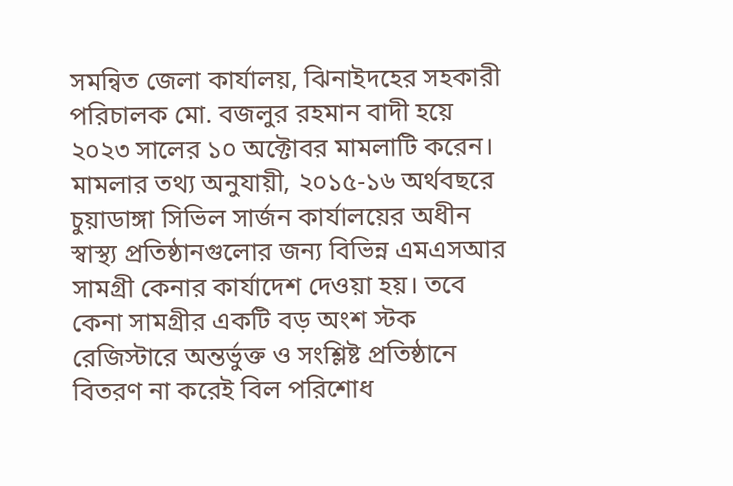সমন্বিত জেলা কার্যালয়, ঝিনাইদহের সহকারী পরিচালক মো. বজলুর রহমান বাদী হয়ে ২০২৩ সালের ১০ অক্টোবর মামলাটি করেন। মামলার তথ্য অনুযায়ী, ২০১৫-১৬ অর্থবছরে চুয়াডাঙ্গা সিভিল সার্জন কার্যালয়ের অধীন স্বাস্থ্য প্রতিষ্ঠানগুলোর জন্য বিভিন্ন এমএসআর সামগ্রী কেনার কার্যাদেশ দেওয়া হয়। তবে কেনা সামগ্রীর একটি বড় অংশ স্টক রেজিস্টারে অন্তর্ভুক্ত ও সংশ্লিষ্ট প্রতিষ্ঠানে বিতরণ না করেই বিল পরিশোধ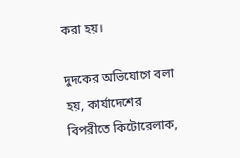করা হয়।

দুদকের অভিযোগে বলা হয়, কার্যাদেশের বিপরীতে কিটোরেলাক,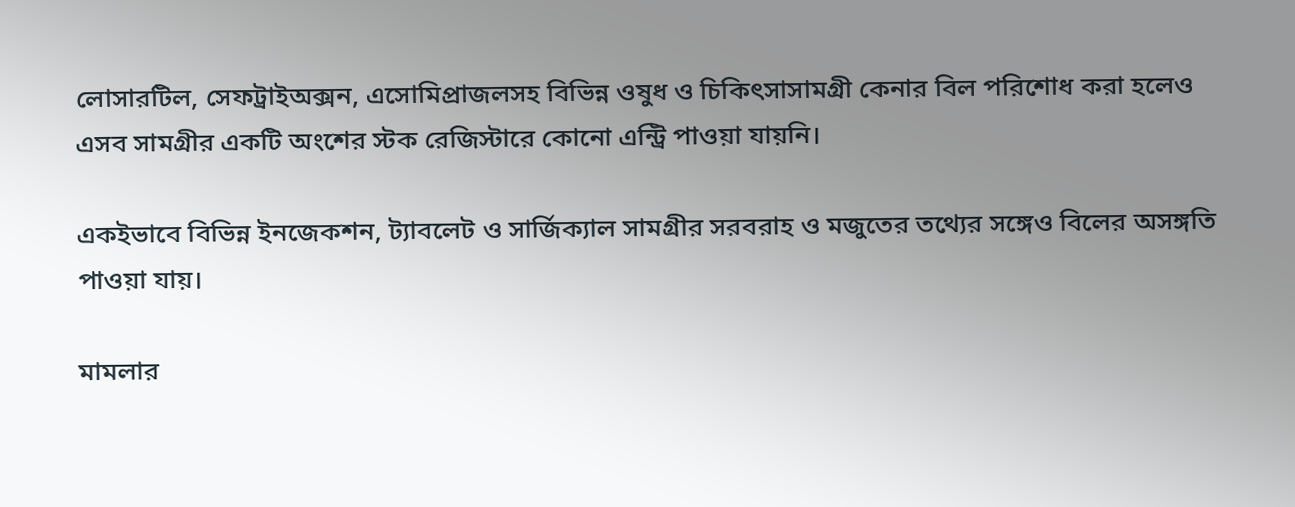লোসারটিল, সেফট্রাইঅক্সন, এসোমিপ্রাজলসহ বিভিন্ন ওষুধ ও চিকিৎসাসামগ্রী কেনার বিল পরিশোধ করা হলেও এসব সামগ্রীর একটি অংশের স্টক রেজিস্টারে কোনো এন্ট্রি পাওয়া যায়নি।

একইভাবে বিভিন্ন ইনজেকশন, ট্যাবলেট ও সার্জিক্যাল সামগ্রীর সরবরাহ ও মজুতের তথ্যের সঙ্গেও বিলের অসঙ্গতি পাওয়া যায়।

মামলার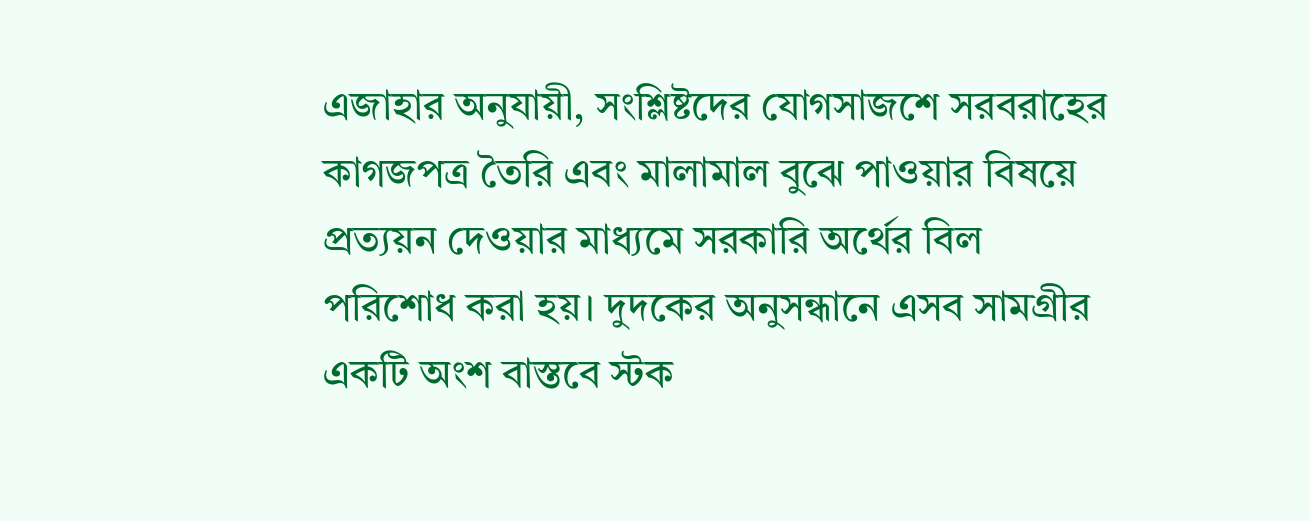এজাহার অনুযায়ী, সংশ্লিষ্টদের যোগসাজশে সরবরাহের কাগজপত্র তৈরি এবং মালামাল বুঝে পাওয়ার বিষয়ে প্রত্যয়ন দেওয়ার মাধ্যমে সরকারি অর্থের বিল পরিশোধ করা হয়। দুদকের অনুসন্ধানে এসব সামগ্রীর একটি অংশ বাস্তবে স্টক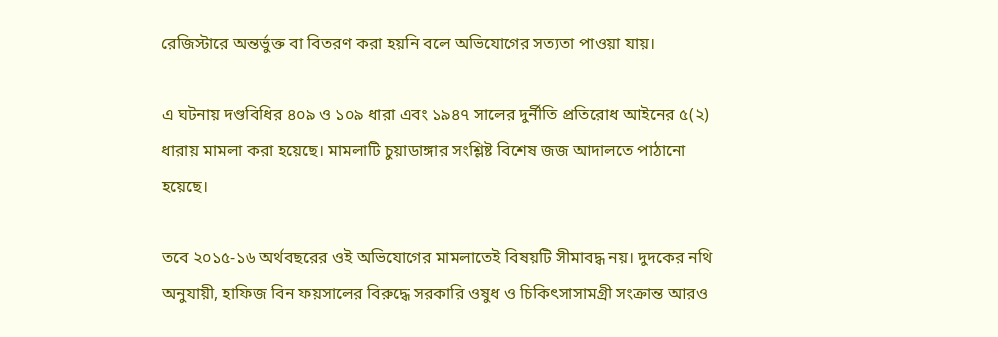রেজিস্টারে অন্তর্ভুক্ত বা বিতরণ করা হয়নি বলে অভিযোগের সত্যতা পাওয়া যায়।

এ ঘটনায় দণ্ডবিধির ৪০৯ ও ১০৯ ধারা এবং ১৯৪৭ সালের দুর্নীতি প্রতিরোধ আইনের ৫(২) ধারায় মামলা করা হয়েছে। মামলাটি চুয়াডাঙ্গার সংশ্লিষ্ট বিশেষ জজ আদালতে পাঠানো হয়েছে।

তবে ২০১৫-১৬ অর্থবছরের ওই অভিযোগের মামলাতেই বিষয়টি সীমাবদ্ধ নয়। দুদকের নথি অনুযায়ী, হাফিজ বিন ফয়সালের বিরুদ্ধে সরকারি ওষুধ ও চিকিৎসাসামগ্রী সংক্রান্ত আরও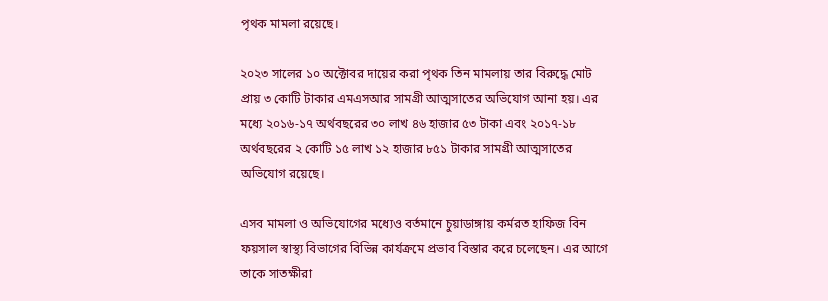পৃথক মামলা রয়েছে।

২০২৩ সালের ১০ অক্টোবর দায়ের করা পৃথক তিন মামলায় তার বিরুদ্ধে মোট প্রায় ৩ কোটি টাকার এমএসআর সামগ্রী আত্মসাতের অভিযোগ আনা হয়। এর মধ্যে ২০১৬-১৭ অর্থবছরের ৩০ লাখ ৪৬ হাজার ৫৩ টাকা এবং ২০১৭-১৮ অর্থবছরের ২ কোটি ১৫ লাখ ১২ হাজার ৮৫১ টাকার সামগ্রী আত্মসাতের অভিযোগ রয়েছে।

এসব মামলা ও অভিযোগের মধ্যেও বর্তমানে চুয়াডাঙ্গায় কর্মরত হাফিজ বিন ফয়সাল স্বাস্থ্য বিভাগের বিভিন্ন কার্যক্রমে প্রভাব বিস্তার করে চলেছেন। এর আগে তাকে সাতক্ষীরা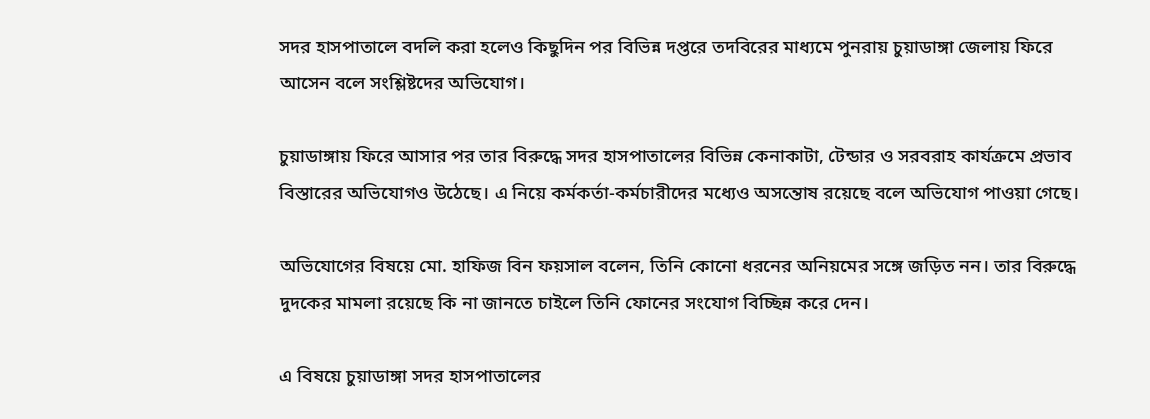সদর হাসপাতালে বদলি করা হলেও কিছুদিন পর বিভিন্ন দপ্তরে তদবিরের মাধ্যমে পুনরায় চুয়াডাঙ্গা জেলায় ফিরে আসেন বলে সংশ্লিষ্টদের অভিযোগ।

চুয়াডাঙ্গায় ফিরে আসার পর তার বিরুদ্ধে সদর হাসপাতালের বিভিন্ন কেনাকাটা, টেন্ডার ও সরবরাহ কার্যক্রমে প্রভাব বিস্তারের অভিযোগও উঠেছে। এ নিয়ে কর্মকর্তা-কর্মচারীদের মধ্যেও অসন্তোষ রয়েছে বলে অভিযোগ পাওয়া গেছে।

অভিযোগের বিষয়ে মো. হাফিজ বিন ফয়সাল বলেন, তিনি কোনো ধরনের অনিয়মের সঙ্গে জড়িত নন। তার বিরুদ্ধে দুদকের মামলা রয়েছে কি না জানতে চাইলে তিনি ফোনের সংযোগ বিচ্ছিন্ন করে দেন।

এ বিষয়ে চুয়াডাঙ্গা সদর হাসপাতালের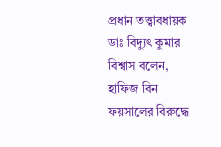প্রধান তত্ত্বাবধায়ক ডাঃ বিদ্যুৎ কুমার বিশ্বাস বলেন, হাফিজ বিন ফয়সালের বিরুদ্ধে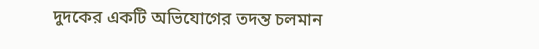দুদকের একটি অভিযোগের তদন্ত চলমান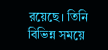রয়েছে। তিনি বিভিন্ন সময়ে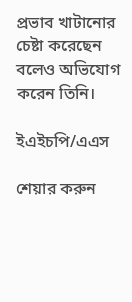প্রভাব খাটানোর চেষ্টা করেছেন বলেও অভিযোগ করেন তিনি।

ইএইচপি/এএস

শেয়ার করুন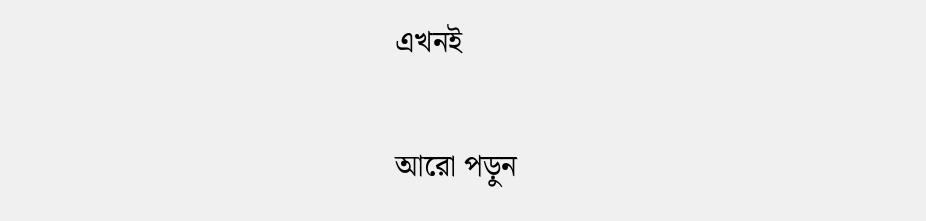এখনই

আরো পড়ুন